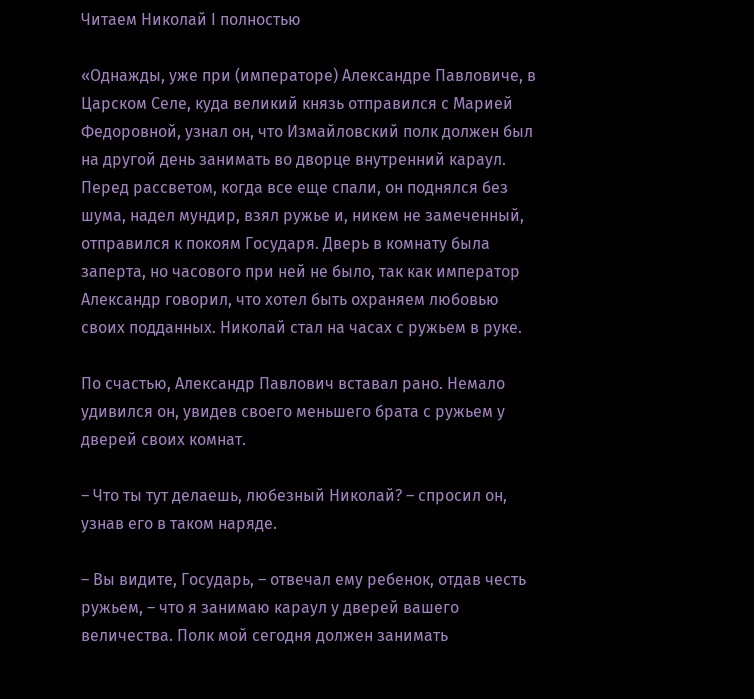Читаем Николай I полностью

«Однажды, уже при (императоре) Александре Павловиче, в Царском Селе, куда великий князь отправился с Марией Федоровной, узнал он, что Измайловский полк должен был на другой день занимать во дворце внутренний караул. Перед рассветом, когда все еще спали, он поднялся без шума, надел мундир, взял ружье и, никем не замеченный, отправился к покоям Государя. Дверь в комнату была заперта, но часового при ней не было, так как император Александр говорил, что хотел быть охраняем любовью своих подданных. Николай стал на часах с ружьем в руке.

По счастью, Александр Павлович вставал рано. Немало удивился он, увидев своего меньшего брата с ружьем у дверей своих комнат.

– Что ты тут делаешь, любезный Николай? – спросил он, узнав его в таком наряде.

– Вы видите, Государь, – отвечал ему ребенок, отдав честь ружьем, – что я занимаю караул у дверей вашего величества. Полк мой сегодня должен занимать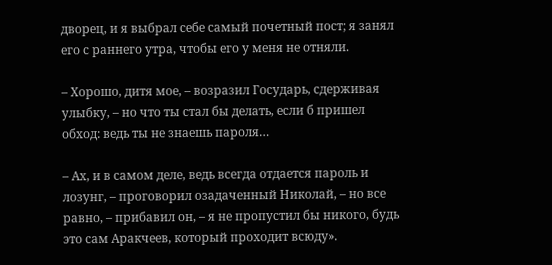дворец, и я выбрал себе самый почетный пост; я занял его с раннего утра, чтобы его у меня не отняли.

– Хорошо, дитя мое, – возразил Государь, сдерживая улыбку, – но что ты стал бы делать, если б пришел обход: ведь ты не знаешь пароля…

– Ах, и в самом деле, ведь всегда отдается пароль и лозунг, – проговорил озадаченный Николай, – но все равно, – прибавил он, – я не пропустил бы никого, будь это сам Аракчеев, который проходит всюду».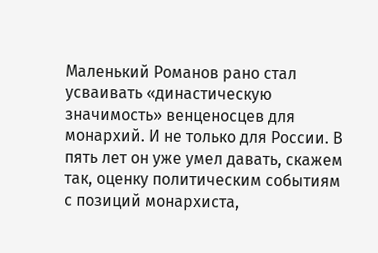Маленький Романов рано стал усваивать «династическую значимость» венценосцев для монархий. И не только для России. В пять лет он уже умел давать, скажем так, оценку политическим событиям с позиций монархиста,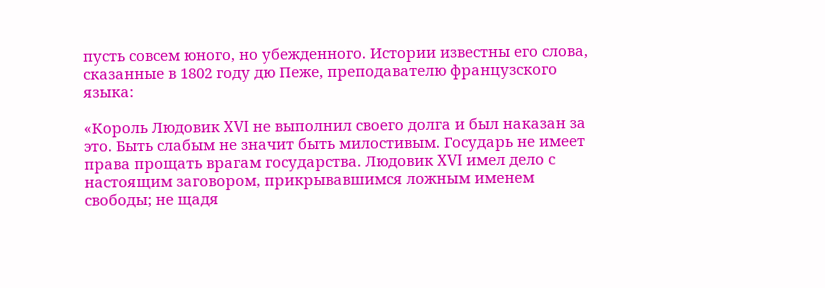пусть совсем юного, но убежденного. Истории известны его слова, сказанные в 1802 году дю Пеже, преподавателю французского языка:

«Король Людовик XVI не выполнил своего долга и был наказан за это. Быть слабым не значит быть милостивым. Государь не имеет права прощать врагам государства. Людовик XVI имел дело с настоящим заговором, прикрывавшимся ложным именем свободы; не щадя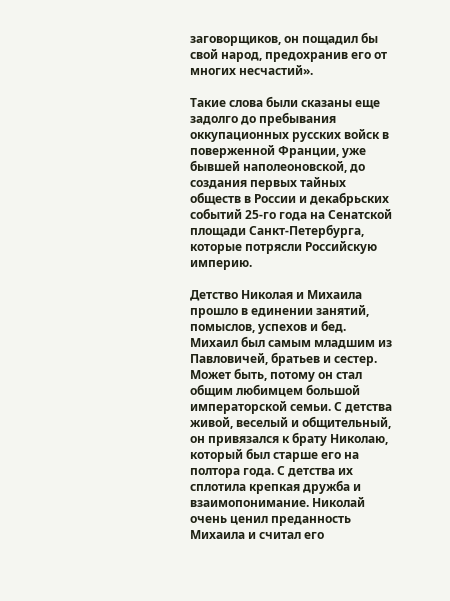заговорщиков, он пощадил бы свой народ, предохранив его от многих несчастий».

Такие слова были сказаны еще задолго до пребывания оккупационных русских войск в поверженной Франции, уже бывшей наполеоновской, до создания первых тайных обществ в России и декабрьских событий 25-го года на Сенатской площади Санкт-Петербурга, которые потрясли Российскую империю.

Детство Николая и Михаила прошло в единении занятий, помыслов, успехов и бед. Михаил был самым младшим из Павловичей, братьев и сестер. Может быть, потому он стал общим любимцем большой императорской семьи. С детства живой, веселый и общительный, он привязался к брату Николаю, который был старше его на полтора года. С детства их сплотила крепкая дружба и взаимопонимание. Николай очень ценил преданность Михаила и считал его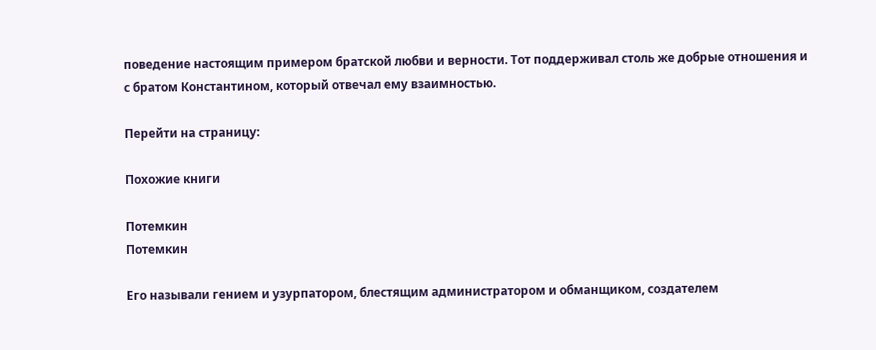поведение настоящим примером братской любви и верности. Тот поддерживал столь же добрые отношения и с братом Константином, который отвечал ему взаимностью.

Перейти на страницу:

Похожие книги

Потемкин
Потемкин

Его называли гением и узурпатором, блестящим администратором и обманщиком, создателем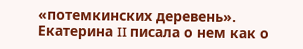«потемкинских деревень». Екатерина II писала о нем как о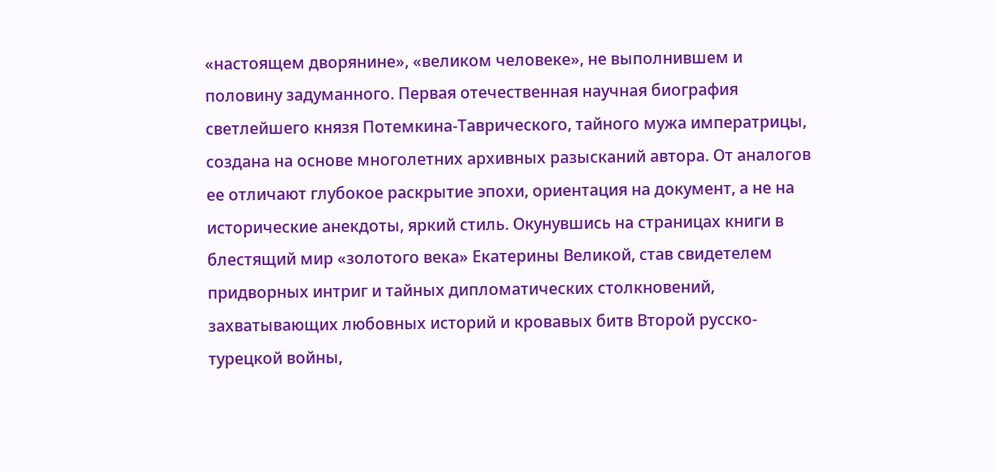«настоящем дворянине», «великом человеке», не выполнившем и половину задуманного. Первая отечественная научная биография светлейшего князя Потемкина-Таврического, тайного мужа императрицы, создана на основе многолетних архивных разысканий автора. От аналогов ее отличают глубокое раскрытие эпохи, ориентация на документ, а не на исторические анекдоты, яркий стиль. Окунувшись на страницах книги в блестящий мир «золотого века» Екатерины Великой, став свидетелем придворных интриг и тайных дипломатических столкновений, захватывающих любовных историй и кровавых битв Второй русско-турецкой войны,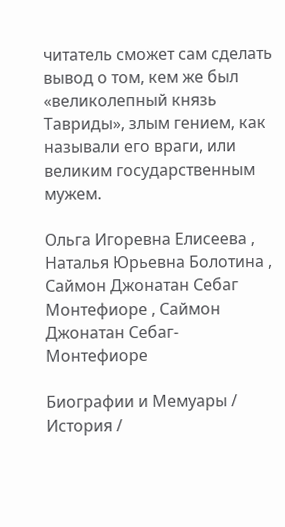читатель сможет сам сделать вывод о том, кем же был «великолепный князь Тавриды», злым гением, как называли его враги, или великим государственным мужем.

Ольга Игоревна Елисеева , Наталья Юрьевна Болотина , Саймон Джонатан Себаг Монтефиоре , Саймон Джонатан Себаг-Монтефиоре

Биографии и Мемуары / История /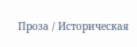Проза / Историческая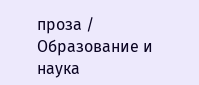проза / Образование и наука